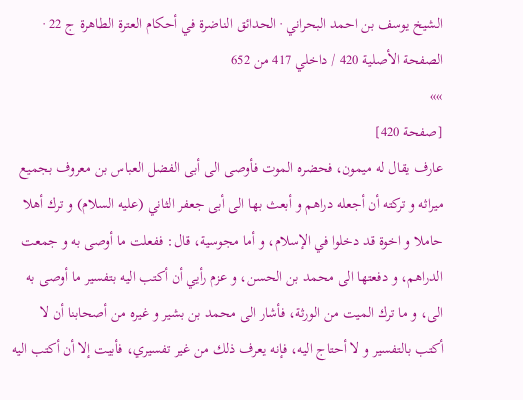الشيخ يوسف بن احمد البحراني · الحدائق الناضرة في أحكام العترة الطاهرة ج 22 · الصفحة الأصلية 420 / داخلي 417 من 652
»»
[صفحة 420]
عارف يقال له ميمون، فحضره الموت فأوصى الى أبى الفضل العباس بن معروف بجميع ميراثه و تركته أن أجعله دراهم و أبعث بها الى أبى جعفر الثاني (عليه السلام) و ترك أهلا حاملا و اخوة قد دخلوا في الإسلام، و أما مجوسية، قال: ففعلت ما أوصى به و جمعت الدراهم، و دفعتها الى محمد بن الحسن، و عزم رأيي أن أكتب اليه بتفسير ما أوصى به الى، و ما ترك الميت من الورثة، فأشار الى محمد بن بشير و غيره من أصحابنا أن لا أكتب بالتفسير و لا أحتاج اليه، فإنه يعرف ذلك من غير تفسيري، فأبيت إلا أن أكتب اليه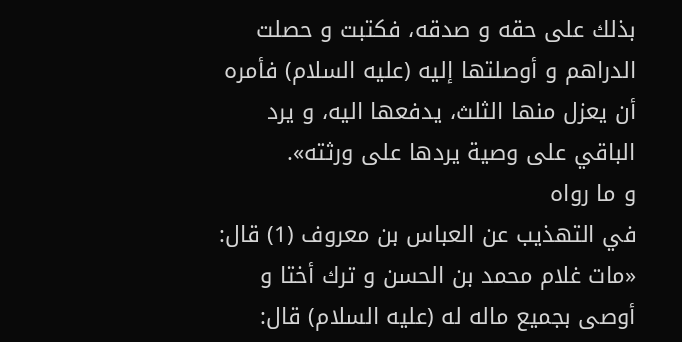بذلك على حقه و صدقه، فكتبت و حصلت الدراهم و أوصلتها إليه (عليه السلام) فأمره أن يعزل منها الثلث، يدفعها اليه، و يرد الباقي على وصية يردها على ورثته».
و ما رواه
في التهذيب عن العباس بن معروف (1) قال: «مات غلام محمد بن الحسن و ترك أختا و أوصى بجميع ماله له (عليه السلام) قال: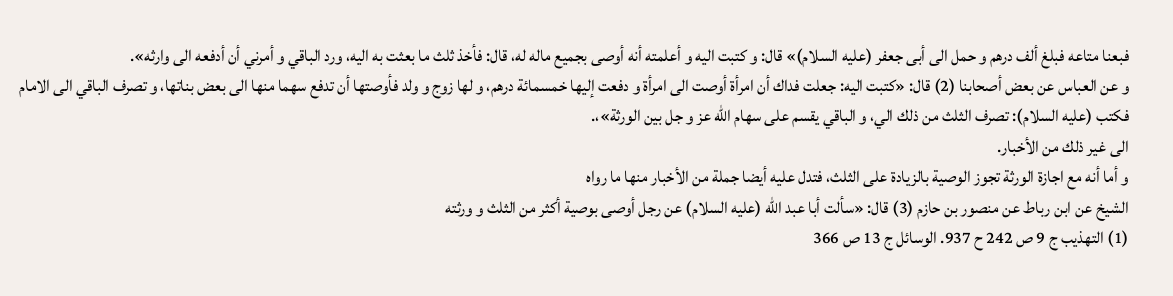فبعنا متاعه فبلغ ألف درهم و حمل الى أبى جعفر (عليه السلام)» قال: و كتبت اليه و أعلمته أنه أوصى بجميع ماله له، قال: فأخذ ثلث ما بعثت به اليه، ورد الباقي و أمرني أن أدفعه الى وارثه».
و عن العباس عن بعض أصحابنا (2) قال: «كتبت اليه: جعلت فداك أن امرأة أوصت الى امرأة و دفعت إليها خمسمائة درهم، و لها زوج و ولد فأوصتها أن تدفع سهما منها الى بعض بناتها، و تصرف الباقي الى الامام فكتب (عليه السلام): تصرف الثلث من ذلك الي، و الباقي يقسم على سهام الله عز و جل بين الورثة»،.
الى غير ذلك من الأخبار.
و أما أنه مع اجازة الورثة تجوز الوصية بالزيادة على الثلث، فتدل عليه أيضا جملة من الأخبار منها ما رواه
الشيخ عن ابن رباط عن منصور بن حازم (3) قال: «سألت أبا عبد الله (عليه السلام) عن رجل أوصى بوصية أكثر من الثلث و ورثته
(1) التهذيب ج 9 ص 242 ح 937. الوسائل ج 13 ص 366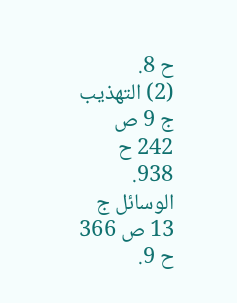ح 8.
(2) التهذيب ج 9 ص 242 ح 938. الوسائل ج 13 ص 366 ح 9.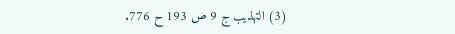(3) التهذيب ج 9 ص 193 ح 776.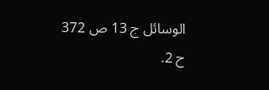الوسائل ج 13 ص 372 ح 2.